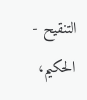التنقيح - الحكيم،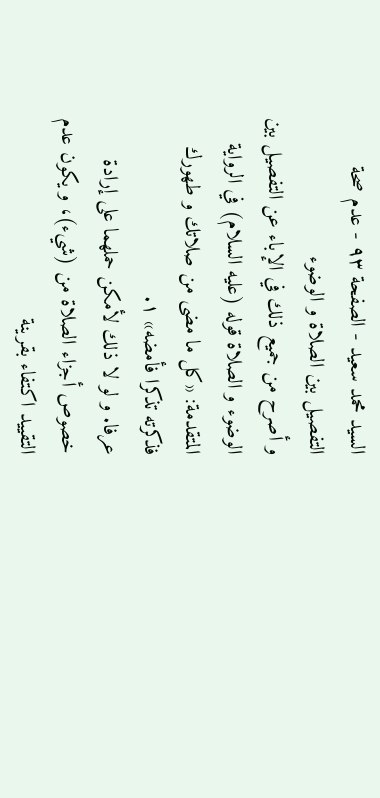السيد محمد سعيد - الصفحة ٩٣ - عدم صحة التفصيل بين الصلاة و الوضوء
و أصرح من جميع ذلك في الإباء عن التفصيل بين الوضوء و الصلاة قوله (عليه السلام) في الرواية المتقدمة: «كل ما مضى من صلاتك و طهورك فذكرته تذكرا فأمضه» ١.
عرفا. و لو لا ذلك لأمكن حملهما على إرادة خصوص أجزاء الصلاة من (شيء)، و يكون عدم التقييد اكتفاء بقرينة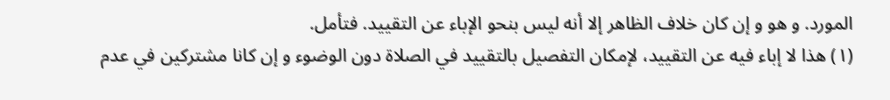المورد. و هو و إن كان خلاف الظاهر إلا أنه ليس بنحو الإباء عن التقييد. فتأمل.
(١) هذا لا إباء فيه عن التقييد، لإمكان التفصيل بالتقييد في الصلاة دون الوضوء و إن كانا مشتركين في عدم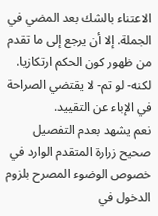الاعتناء بالشك بعد المضي في الجملة. إلا أن يرجع إلى ما تقدم من ظهور كون الحكم ارتكازيا. لكنه- لو تم- لا يقتضي الصراحة في الإباء عن التقييد.
نعم يشهد بعدم التفصيل صحيح زرارة المتقدم الوارد في خصوص الوضوء المصرح بلزوم الدخول في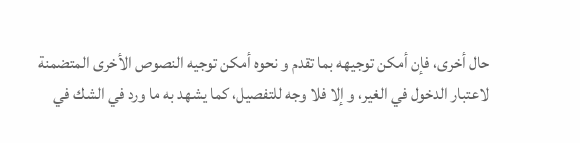حال أخرى، فإن أمكن توجيهه بما تقدم و نحوه أمكن توجيه النصوص الأخرى المتضمنة لاعتبار الدخول في الغير، و إلا فلا وجه للتفصيل، كما يشهد به ما ورد في الشك في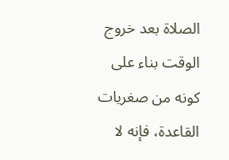الصلاة بعد خروج الوقت بناء على كونه من صغريات القاعدة، فإنه لا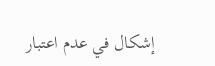إشكال في عدم اعتبار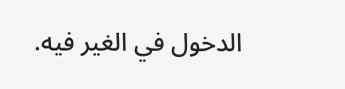الدخول في الغير فيه.